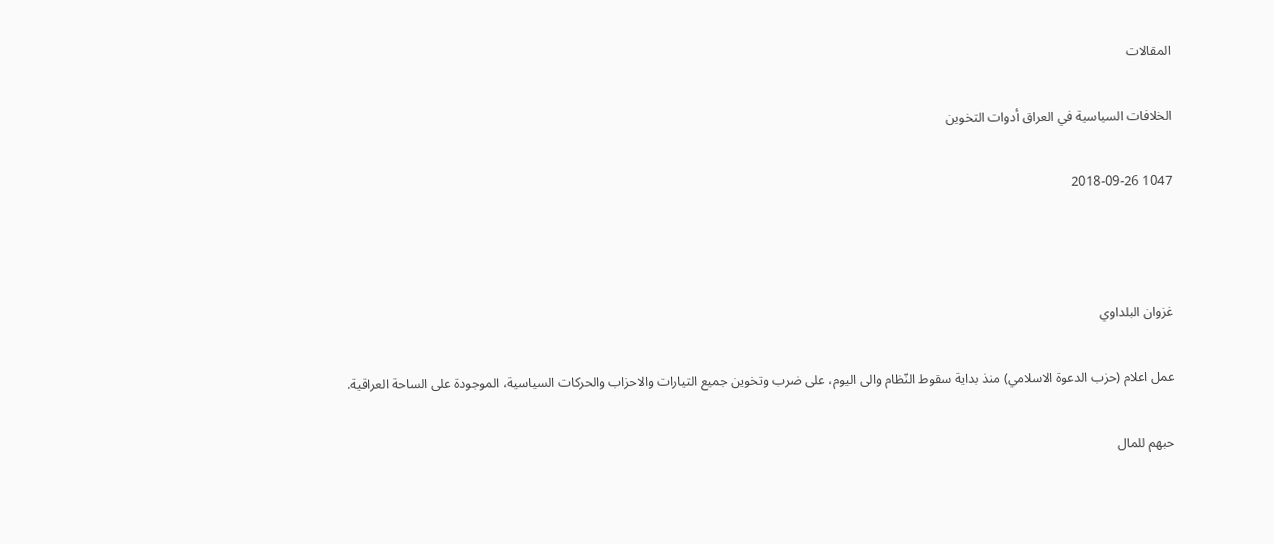المقالات

الخلافات السياسية في العراق أدوات التخوين

1047 2018-09-26



غزوان البلداوي

عمل اعلام (حزب الدعوة الاسلامي) منذ بداية سقوط النّظام والى اليوم، على ضرب وتخوين جميع التيارات والاحزاب والحركات السياسية، الموجودة على الساحة العراقية.

حبهم للمال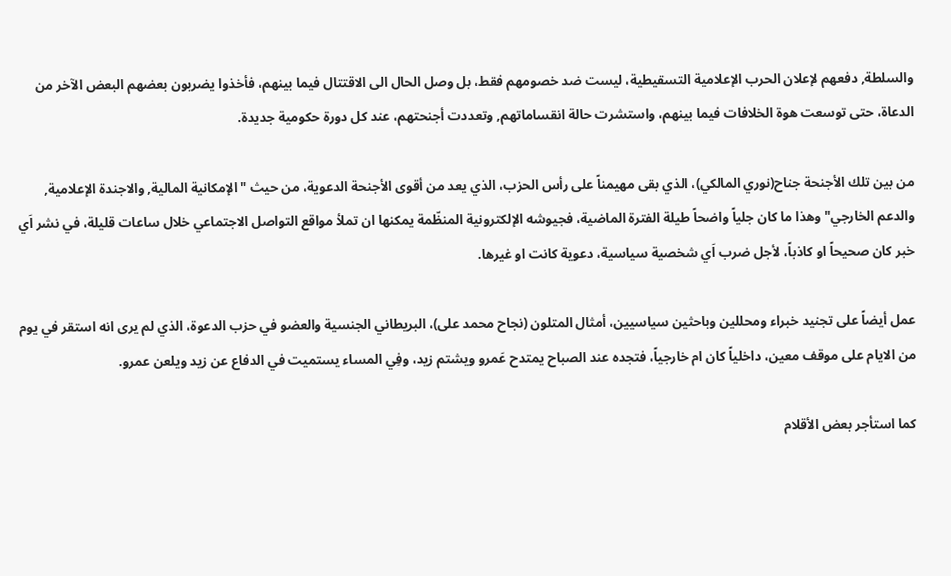والسلطة, دفعهم لإعلان الحرب الإعلامية التسقيطية، ليست ضد خصومهم فقط، بل وصل الحال الى الاقتتال فيما بينهم، فأخذوا يضربون بعضهم البعض الآخر من الدعاة، حتى توسعت هوة الخلافات فيما بينهم، واستشرت حالة انقساماتهم, وتعددت أجنحتهم، عند كل دورة حكومية جديدة.

من بين تلك الأجنحة جناح(نوري المالكي)، الذي بقى مهيمناً على رأس الحزب، الذي يعد من أقوى الأجنحة الدعوية، من حيث "الإمكانية المالية, والاجندة الإعلامية, والدعم الخارجي" وهذا ما كان جلياً واضحاً طيلة الفترة الماضية، فجيوشه الإلكترونية المنظّمة يمكنها ان تملأ مواقع التواصل الاجتماعي خلال ساعات قليلة، في نشر اَي خبر كان صحيحاً او كاذباً، لأجل ضرب اَي شخصية سياسية، دعوية كانت او غيرها.

عمل أيضاً على تجنيد خبراء ومحللين وباحثين سياسيين، أمثال المتلون (نجاح محمد على)، البريطاني الجنسية والعضو في حزب الدعوة، الذي لم يرى انه استقر في يوم من الايام على موقف معين، داخلياً كان ام خارجياً، فتجده عند الصباح يمتدح عَمرو ويشتم زيد، وفِي المساء يستميت في الدفاع عن زيد ويلعن عمرو.

كما استأجر بعض الأقلام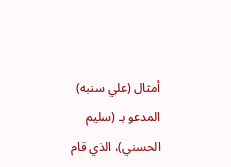أمثال (علي سنبه) المدعو بـ (سليم الحسني)، الذي قام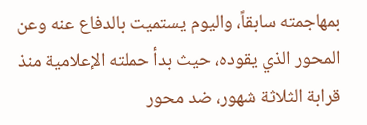بمهاجمته سابقاً، واليوم يستميت بالدفاع عنه وعن المحور الذي يقوده، حيث بدأ حملته الإعلامية منذ قرابة الثلاثة شهور، ضد محور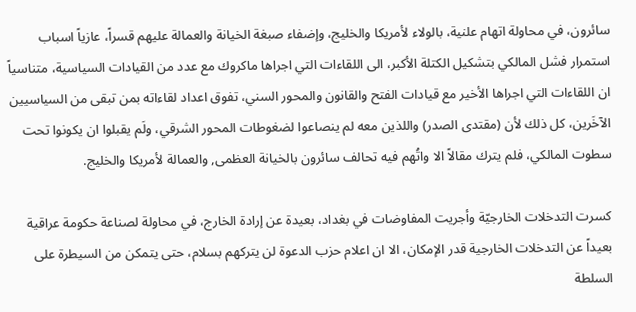سائرون، في محاولة اتهام علنية، بالولاء لأمريكا والخليج، وإضفاء صبغة الخيانة والعمالة عليهم قسراً، عازياً اسباب استمرار فشل المالكي بتشكيل الكتلة الأكبر، الى اللقاءات التي اجراها ماكروك مع عدد من القيادات السياسية، متناسياً ان اللقاءات التي اجراها الأخير مع قيادات الفتح والقانون والمحور السني، تفوق اعداد لقاءاته بمن تبقى من السياسيين الآخَرين، كل ذلك لأن (مقتدى الصدر) واللذين معه لم ينصاعوا لضغوطات المحور الشرقي، ولَم يقبلوا ان يكونوا تحت سطوت المالكي، فلم يترك مقالاً الا واتُهم فيه تحالف سائرون بالخيانة العظمى, والعمالة لأمريكا والخليج.

كسرت التدخلات الخارجيّة وأجريت المفاوضات في بغداد، بعيدة عن إرادة الخارج، في محاولة لصناعة حكومة عراقية بعيداً عن التدخلات الخارجية قدر الإمكان، الا ان اعلام حزب الدعوة لن يتركهم بسلام، حتى يتمكن من السيطرة على السلطة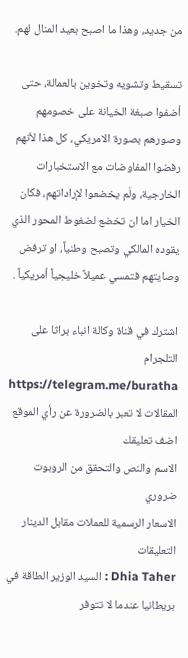من جديد، وهذا ما اصبح بعيد المنال لهم.

تسقيط وتشويه وتخوين بالعمالة، حتى أضفوا صبغة الخيانة على خصومهم وصورهم بصورة الامريكي، كل هذا لأنهم رفضوا المفاوضات مع الاستخبارات الخارجية، ولَم يخضعوا لإراداتهم، فكان الخيار اما ان تخضع لضغوط المحور الذي يقوده المالكي وتصبح وطنياً، او ترفض وصايتهم فتمسي عميلاً خليجياً أمريكياً .

اشترك في قناة وكالة انباء براثا على التلجرام
https://telegram.me/buratha
المقالات لا تعبر بالضرورة عن رأي الموقع
اضف تعليقك
الاسم والنص والتحقق من الروبوت ضروري
الاسعار الرسمية للعملات مقابل الدينار
التعليقات
Dhia Taher : السيد الوزير الطاقة في بريطانيا عندما لا تتوفر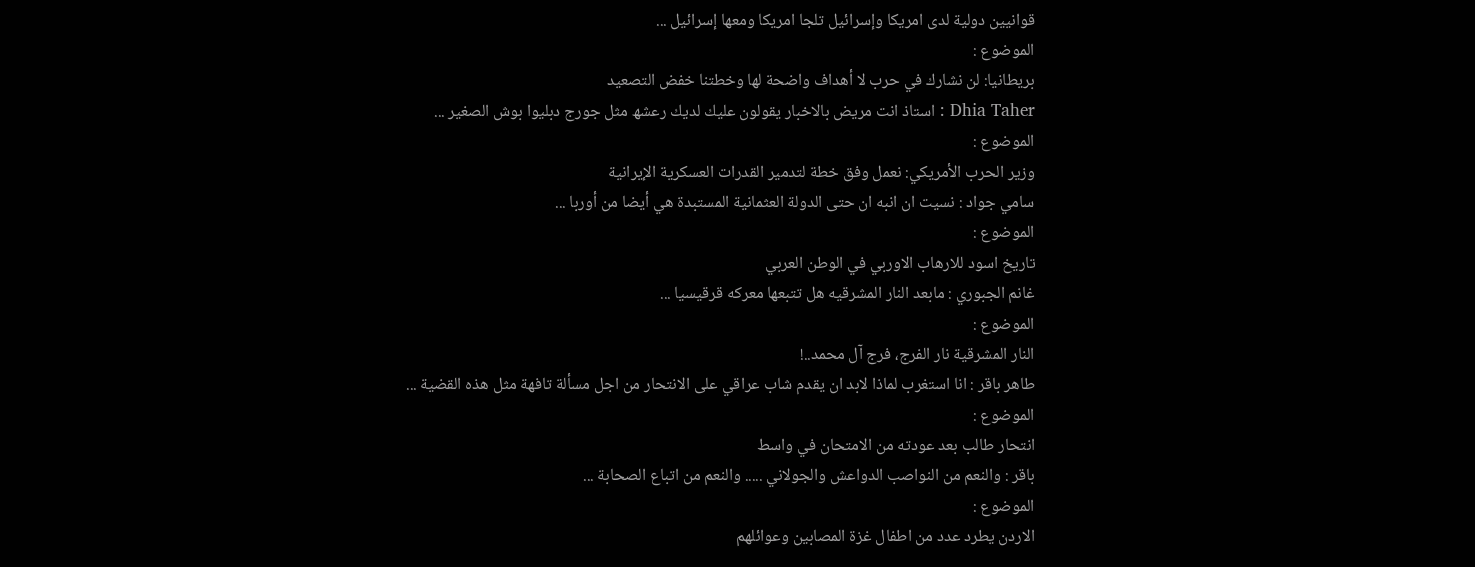قوانيين دولية لدى امريكا وإسرائيل تلجا امريكا ومعھا إسرائيل ...
الموضوع :
بريطانيا: لن نشارك في حرب لا أهداف واضحة لها وخطتنا خفض التصعيد
Dhia Taher : استاذ انت مريض بالاخبار يقولون عليك لديك رعشھ مثل جورج دبليوا بوش الصغير ...
الموضوع :
وزير الحرب الأمريكي: نعمل وفق خطة لتدمير القدرات العسكرية الإيرانية
سامي جواد : نسيت ان انبه ان حتى الدولة العثمانية المستبدة هي أيضا من أوربا ...
الموضوع :
تاريخ اسود للارهاب الاوربي في الوطن العربي
غانم الجبوري : مابعد النار المشرقيه هل تتبعها معركه قرقيسيا ...
الموضوع :
النار المشرقية نار الفرج، فرج آل محمد..!
طاهر باقر : انا استغرب لماذا لابد ان يقدم شاب عراقي على الانتحار من اجل مسألة تافهة مثل هذه القضية ...
الموضوع :
انتحار طالب بعد عودته من الامتحان في واسط
باقر : والنعم من النواصب الدواعش والجولاني ..... والنعم من اتباع الصحابة ...
الموضوع :
الاردن يطرد عدد من اطفال غزة المصابين وعوائلهم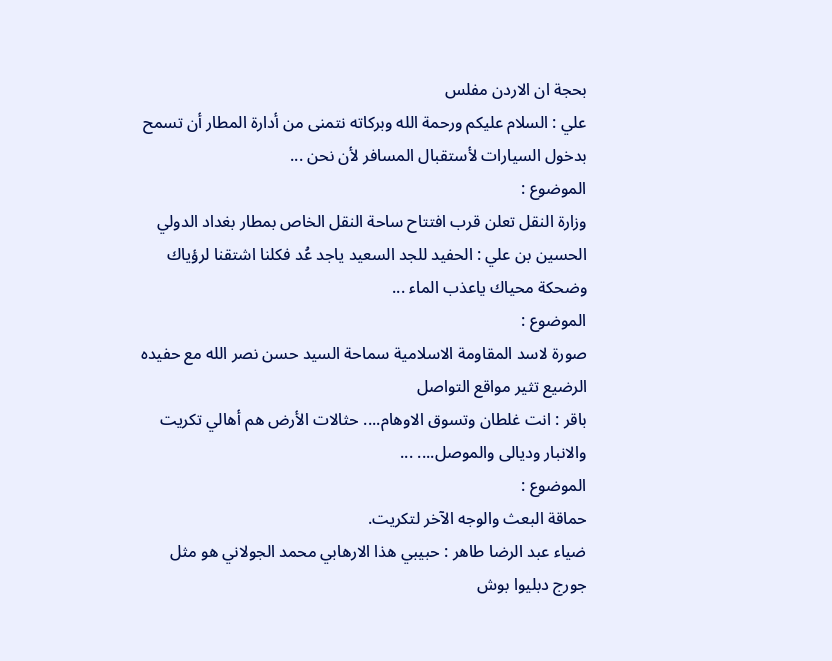بحجة ان الاردن مفلس
علي : السلام عليكم ورحمة الله وبركاته نتمنى من أدارة المطار أن تسمح بدخول السيارات لأستقبال المسافر لأن نحن ...
الموضوع :
وزارة النقل تعلن قرب افتتاح ساحة النقل الخاص بمطار بغداد الدولي
الحسين بن علي : الحفيد للجد السعيد ياجد عُد فكلنا اشتقنا لرؤياك وضحكة محياك ياعذب الماء ...
الموضوع :
صورة لاسد المقاومة الاسلامية سماحة السيد حسن نصر الله مع حفيده الرضيع تثير مواقع التواصل
باقر : انت غلطان وتسوق الاوهام.... حثالات الأرض هم أهالي تكريت والانبار وديالى والموصل.... ...
الموضوع :
حماقة البعث والوجه الآخر لتكريت.
ضياء عبد الرضا طاهر : حبيبي ھذا الارھابي محمد الجولاني ھو مثل جورج دبليوا بوش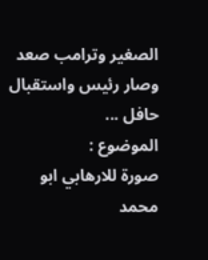الصغير وترامب صعد وصار رئيس واستقبال حافل ...
الموضوع :
صورة للارهابي ابو محمد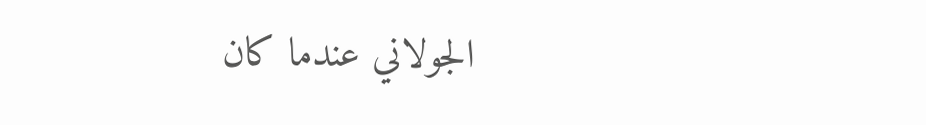الجولاني عندما كان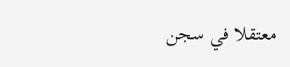معتقلا في سجن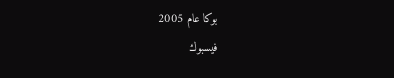بوكا عام 2005
فيسبوك